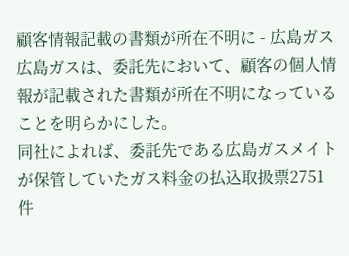顧客情報記載の書類が所在不明に - 広島ガス
広島ガスは、委託先において、顧客の個人情報が記載された書類が所在不明になっていることを明らかにした。
同社によれば、委託先である広島ガスメイトが保管していたガス料金の払込取扱票2751件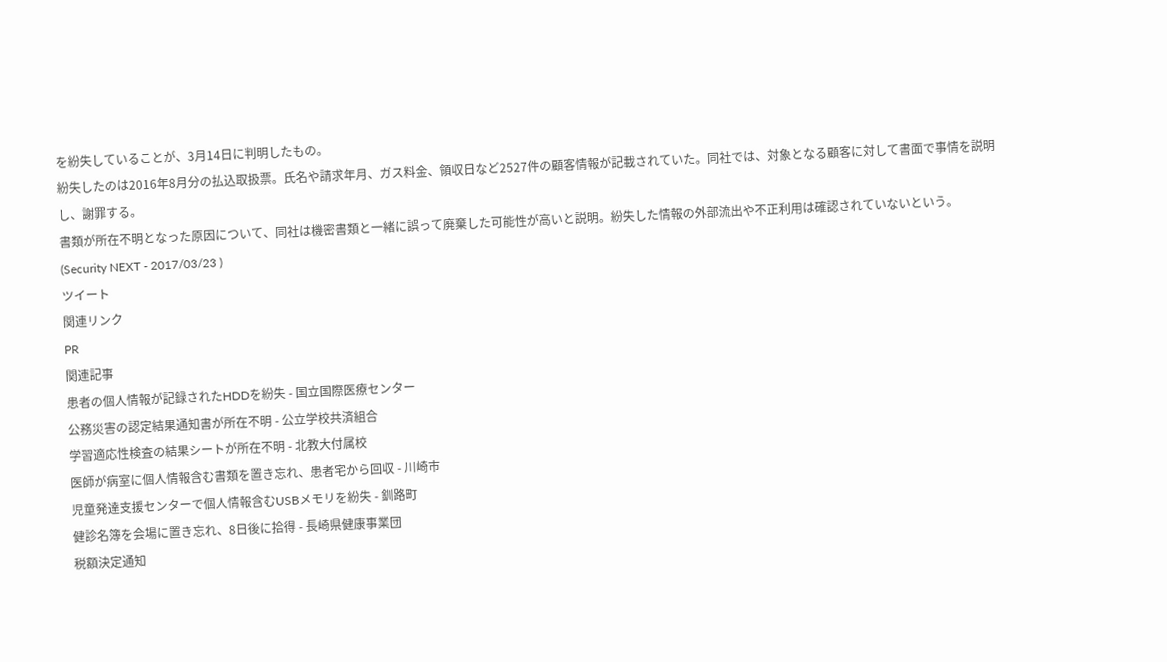を紛失していることが、3月14日に判明したもの。
紛失したのは2016年8月分の払込取扱票。氏名や請求年月、ガス料金、領収日など2527件の顧客情報が記載されていた。同社では、対象となる顧客に対して書面で事情を説明し、謝罪する。
書類が所在不明となった原因について、同社は機密書類と一緒に誤って廃棄した可能性が高いと説明。紛失した情報の外部流出や不正利用は確認されていないという。
(Security NEXT - 2017/03/23 )
ツイート
関連リンク
PR
関連記事
患者の個人情報が記録されたHDDを紛失 - 国立国際医療センター
公務災害の認定結果通知書が所在不明 - 公立学校共済組合
学習適応性検査の結果シートが所在不明 - 北教大付属校
医師が病室に個人情報含む書類を置き忘れ、患者宅から回収 - 川崎市
児童発達支援センターで個人情報含むUSBメモリを紛失 - 釧路町
健診名簿を会場に置き忘れ、8日後に拾得 - 長崎県健康事業団
税額決定通知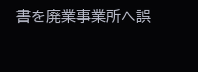書を廃業事業所へ誤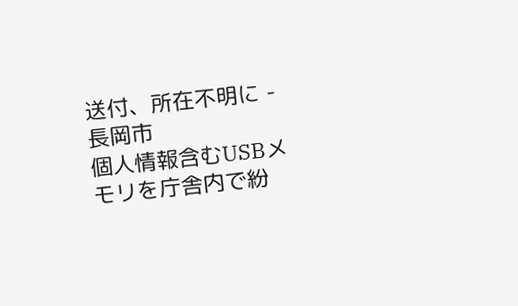送付、所在不明に - 長岡市
個人情報含むUSBメモリを庁舎内で紛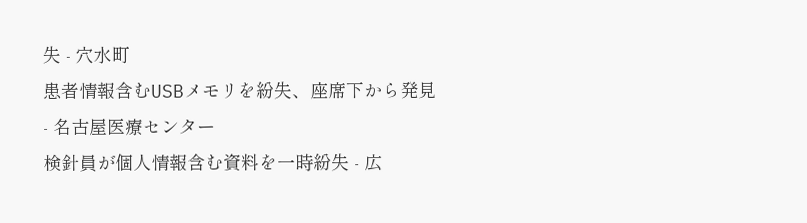失 - 穴水町
患者情報含むUSBメモリを紛失、座席下から発見 - 名古屋医療センター
検針員が個人情報含む資料を一時紛失 - 広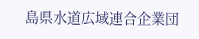島県水道広域連合企業団